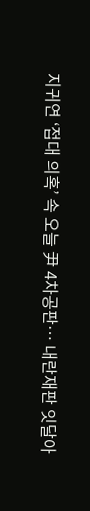지귀연 ‘접대 의혹’ 속 오늘 尹 4차공판… 내란재판 잇달아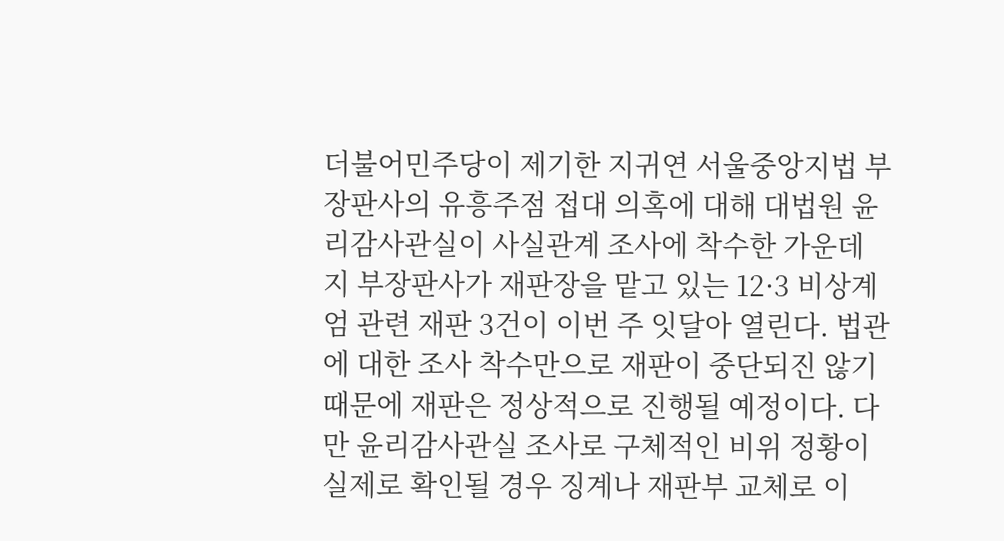더불어민주당이 제기한 지귀연 서울중앙지법 부장판사의 유흥주점 접대 의혹에 대해 대법원 윤리감사관실이 사실관계 조사에 착수한 가운데 지 부장판사가 재판장을 맡고 있는 12·3 비상계엄 관련 재판 3건이 이번 주 잇달아 열린다. 법관에 대한 조사 착수만으로 재판이 중단되진 않기 때문에 재판은 정상적으로 진행될 예정이다. 다만 윤리감사관실 조사로 구체적인 비위 정황이 실제로 확인될 경우 징계나 재판부 교체로 이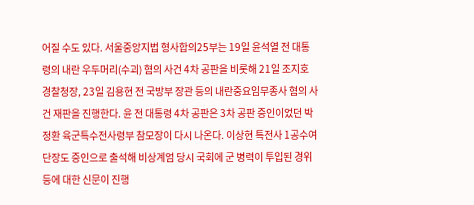어질 수도 있다. 서울중앙지법 형사합의25부는 19일 윤석열 전 대통령의 내란 우두머리(수괴) 혐의 사건 4차 공판을 비롯해 21일 조지호 경찰청장, 23일 김용현 전 국방부 장관 등의 내란중요임무종사 혐의 사건 재판을 진행한다. 윤 전 대통령 4차 공판은 3차 공판 증인이었던 박정환 육군특수전사령부 참모장이 다시 나온다. 이상현 특전사 1공수여단장도 증인으로 출석해 비상계엄 당시 국회에 군 병력이 투입된 경위 등에 대한 신문이 진행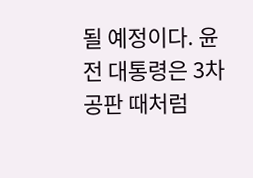될 예정이다. 윤 전 대통령은 3차 공판 때처럼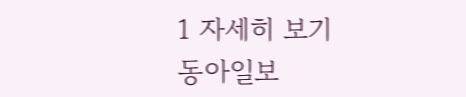1 자세히 보기
동아일보